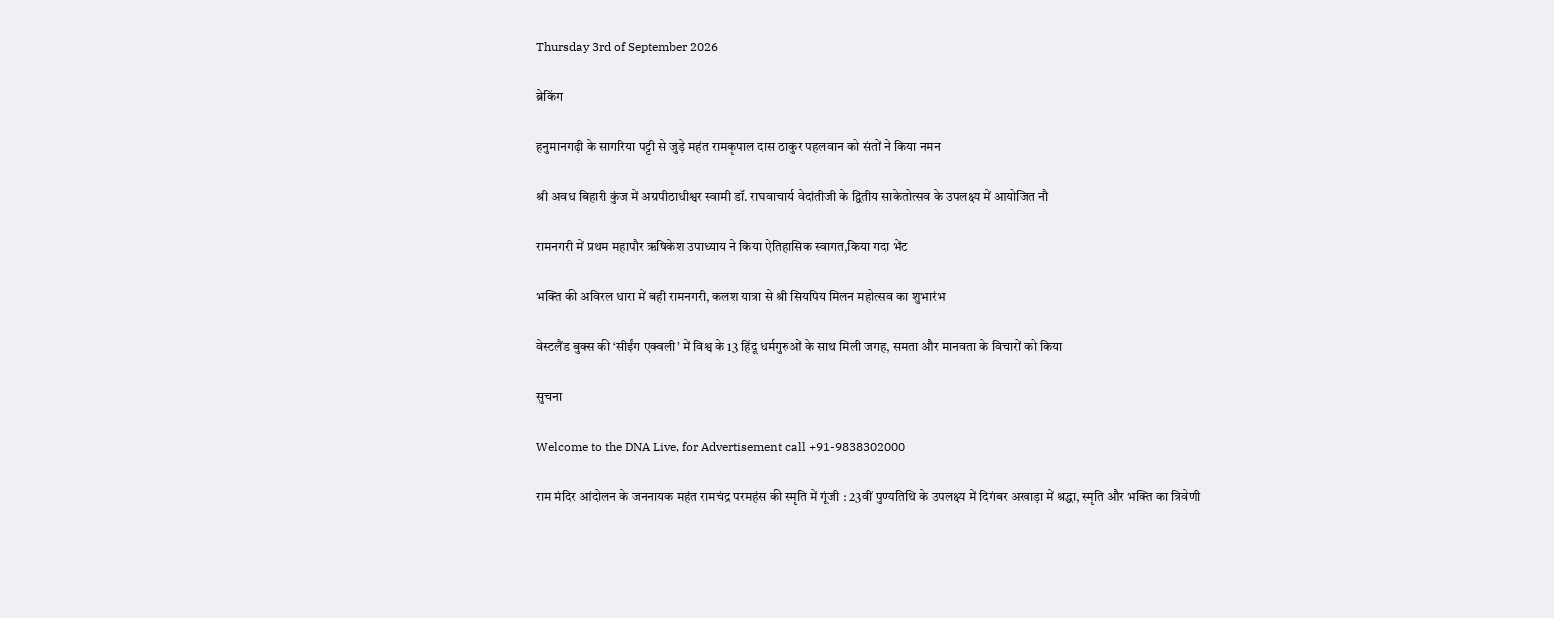Thursday 3rd of September 2026

ब्रेकिंग

हनुमानगढ़ी के सागरिया पट्टी से जुड़े महंत रामकृपाल दास ठाकुर पहलवान को संतों ने किया नमन

श्री अवध बिहारी कुंज में अग्रपीठाधीश्वर स्वामी डॉ. राघवाचार्य वेदांतीजी के द्वितीय साकेतोत्सव के उपलक्ष्य में आयोजित नौ

रामनगरी में प्रथम महापौर ऋषिकेश उपाध्याय ने किया ऐतिहासिक स्वागत,किया गदा भेंट

भक्ति की अविरल धारा में बही रामनगरी, कलश यात्रा से श्री सियपिय मिलन महोत्सव का शुभारंभ

वेस्टलैंड बुक्स की ‘सीईंग एक्वली’ में विश्व के 13 हिंदू धर्मगुरुओं के साथ मिली जगह, समता और मानवता के विचारों को किया

सुचना

Welcome to the DNA Live, for Advertisement call +91-9838302000

राम मंदिर आंदोलन के जननायक महंत रामचंद्र परमहंस की स्मृति में गूंजी : 23वीं पुण्यतिथि के उपलक्ष्य में दिगंबर अखाड़ा में श्रद्धा, स्मृति और भक्ति का त्रिवेणी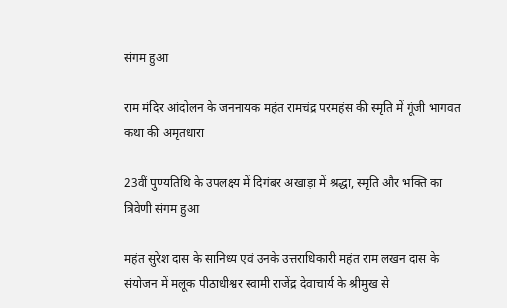संगम हुआ

राम मंदिर आंदोलन के जननायक महंत रामचंद्र परमहंस की स्मृति में गूंजी भागवत कथा की अमृतधारा

23वीं पुण्यतिथि के उपलक्ष्य में दिगंबर अखाड़ा में श्रद्धा, स्मृति और भक्ति का त्रिवेणी संगम हुआ

महंत सुरेश दास के सानिध्य एवं उनके उत्तराधिकारी महंत राम लखन दास के संयोजन में मलूक पीठाधीश्वर स्वामी राजेंद्र देवाचार्य के श्रीमुख से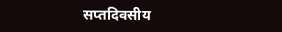सप्तदिवसीय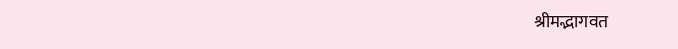श्रीमद्भागवत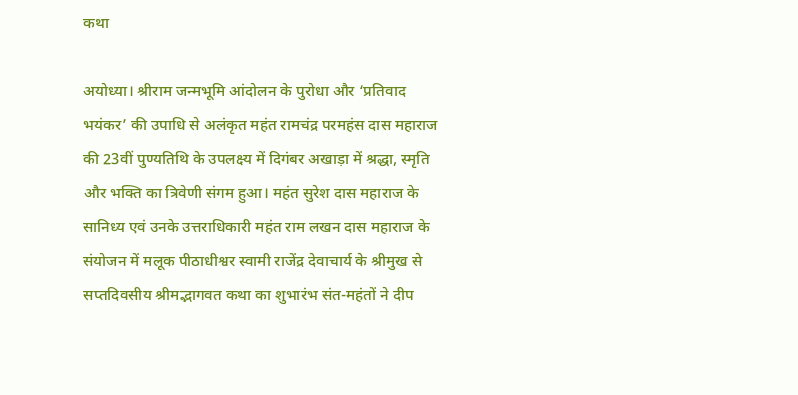कथा

अयोध्या। श्रीराम जन्मभूमि आंदोलन के पुरोधा और ‘प्रतिवाद भयंकर’ की उपाधि से अलंकृत महंत रामचंद्र परमहंस दास महाराज की 23वीं पुण्यतिथि के उपलक्ष्य में दिगंबर अखाड़ा में श्रद्धा, स्मृति और भक्ति का त्रिवेणी संगम हुआ। महंत सुरेश दास महाराज के सानिध्य एवं उनके उत्तराधिकारी महंत राम लखन दास महाराज के संयोजन में मलूक पीठाधीश्वर स्वामी राजेंद्र देवाचार्य के श्रीमुख से सप्तदिवसीय श्रीमद्भागवत कथा का शुभारंभ संत-महंतों ने दीप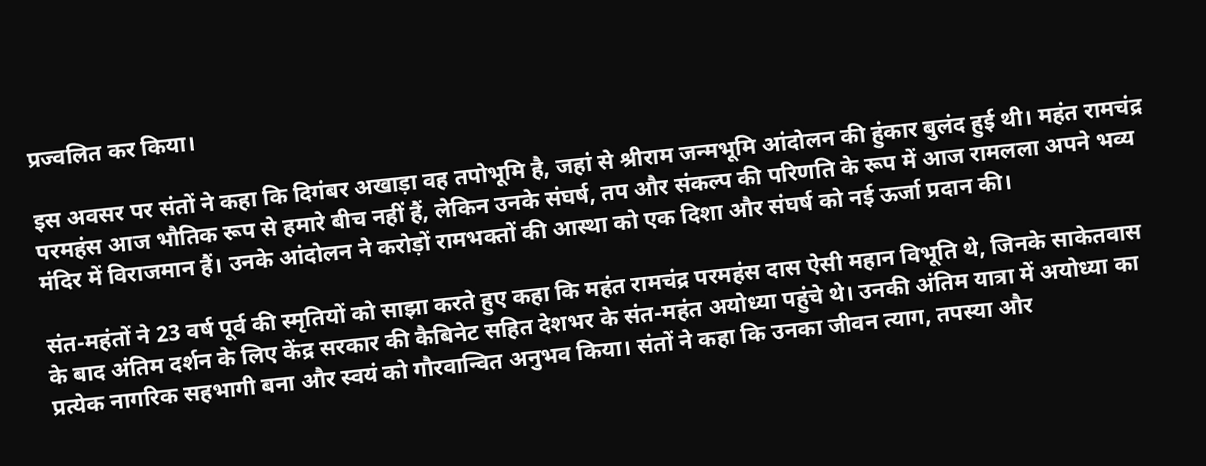प्रज्वलित कर किया।

इस अवसर पर संतों ने कहा कि दिगंबर अखाड़ा वह तपोभूमि है, जहां से श्रीराम जन्मभूमि आंदोलन की हुंकार बुलंद हुई थी। महंत रामचंद्र परमहंस आज भौतिक रूप से हमारे बीच नहीं हैं, लेकिन उनके संघर्ष, तप और संकल्प की परिणति के रूप में आज रामलला अपने भव्य मंदिर में विराजमान हैं। उनके आंदोलन ने करोड़ों रामभक्तों की आस्था को एक दिशा और संघर्ष को नई ऊर्जा प्रदान की।

संत-महंतों ने 23 वर्ष पूर्व की स्मृतियों को साझा करते हुए कहा कि महंत रामचंद्र परमहंस दास ऐसी महान विभूति थे, जिनके साकेतवास के बाद अंतिम दर्शन के लिए केंद्र सरकार की कैबिनेट सहित देशभर के संत-महंत अयोध्या पहुंचे थे। उनकी अंतिम यात्रा में अयोध्या का प्रत्येक नागरिक सहभागी बना और स्वयं को गौरवान्वित अनुभव किया। संतों ने कहा कि उनका जीवन त्याग, तपस्या और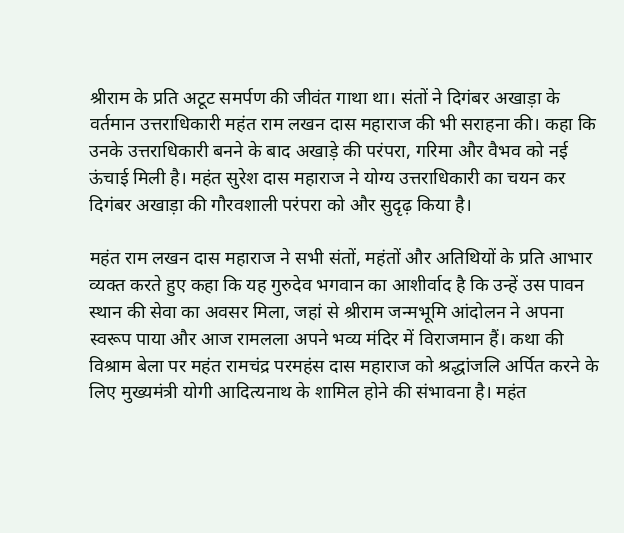श्रीराम के प्रति अटूट समर्पण की जीवंत गाथा था। संतों ने दिगंबर अखाड़ा के वर्तमान उत्तराधिकारी महंत राम लखन दास महाराज की भी सराहना की। कहा कि उनके उत्तराधिकारी बनने के बाद अखाड़े की परंपरा, गरिमा और वैभव को नई ऊंचाई मिली है। महंत सुरेश दास महाराज ने योग्य उत्तराधिकारी का चयन कर दिगंबर अखाड़ा की गौरवशाली परंपरा को और सुदृढ़ किया है।

महंत राम लखन दास महाराज ने सभी संतों, महंतों और अतिथियों के प्रति आभार व्यक्त करते हुए कहा कि यह गुरुदेव भगवान का आशीर्वाद है कि उन्हें उस पावन स्थान की सेवा का अवसर मिला, जहां से श्रीराम जन्मभूमि आंदोलन ने अपना स्वरूप पाया और आज रामलला अपने भव्य मंदिर में विराजमान हैं। कथा की विश्राम बेला पर महंत रामचंद्र परमहंस दास महाराज को श्रद्धांजलि अर्पित करने के लिए मुख्यमंत्री योगी आदित्यनाथ के शामिल होने की संभावना है। महंत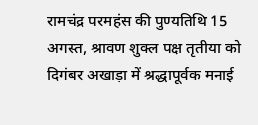रामचंद्र परमहंस की पुण्यतिथि 15 अगस्त, श्रावण शुक्ल पक्ष तृतीया को दिगंबर अखाड़ा में श्रद्धापूर्वक मनाई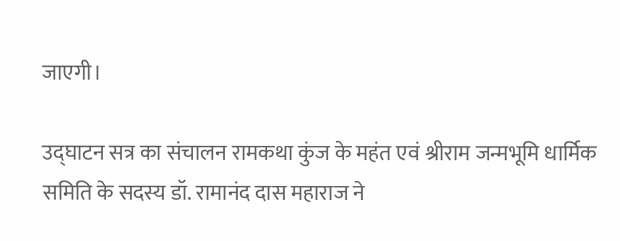जाएगी।

उद्घाटन सत्र का संचालन रामकथा कुंज के महंत एवं श्रीराम जन्मभूमि धार्मिक समिति के सदस्य डॉ. रामानंद दास महाराज ने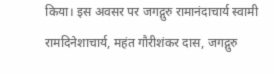किया। इस अवसर पर जगद्गुरु रामानंदाचार्य स्वामी रामदिनेशाचार्य, महंत गौरीशंकर दास, जगद्गुरु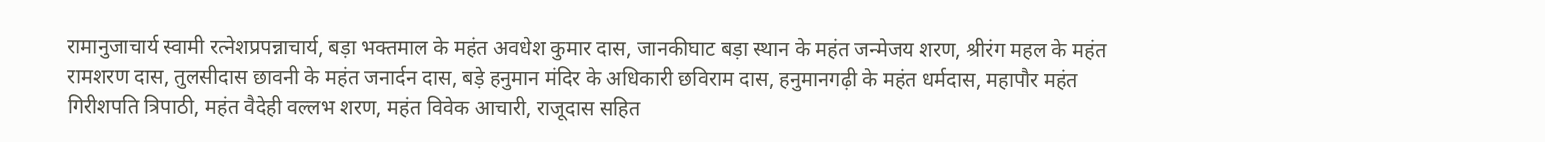रामानुजाचार्य स्वामी रत्नेशप्रपन्नाचार्य, बड़ा भक्तमाल के महंत अवधेश कुमार दास, जानकीघाट बड़ा स्थान के महंत जन्मेजय शरण, श्रीरंग महल के महंत रामशरण दास, तुलसीदास छावनी के महंत जनार्दन दास, बड़े हनुमान मंदिर के अधिकारी छविराम दास, हनुमानगढ़ी के महंत धर्मदास, महापौर महंत गिरीशपति त्रिपाठी, महंत वैदेही वल्लभ शरण, महंत विवेक आचारी, राजूदास सहित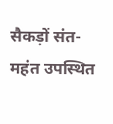सैकड़ों संत-महंत उपस्थित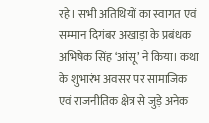रहे। सभी अतिथियों का स्वागत एवं सम्मान दिगंबर अखाड़ा के प्रबंधक अभिषेक सिंह ‘आंसू’ ने किया। कथा के शुभारंभ अवसर पर सामाजिक एवं राजनीतिक क्षेत्र से जुड़े अनेक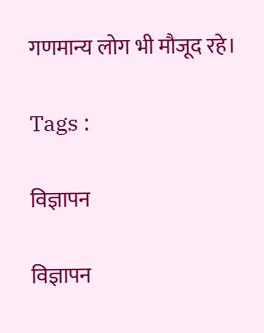गणमान्य लोग भी मौजूद रहे।

Tags :

विज्ञापन

विज्ञापन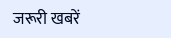जरूरी खबरें